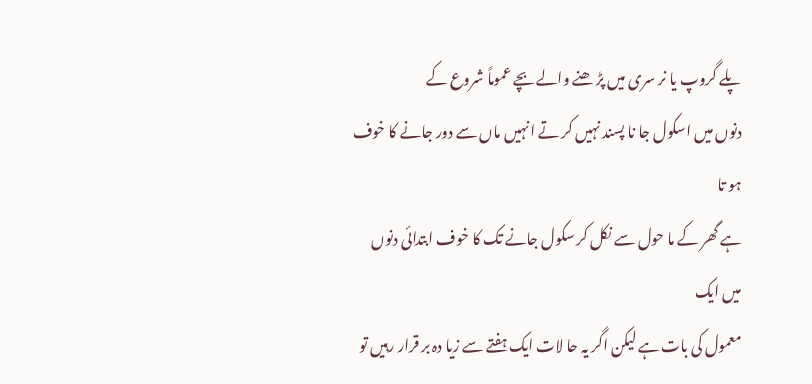پلے گروپ یا نر سری میں پڑ ھنے والے بچے عموماً شروع کے
دنوں میں اسکول جا نا پسند نہیں کر تے انہیں ماں سے دور جانے کا خوف ہو تا
ہے گھر کے ما حول سے نکل کر سکول جانے تک کا خوف ابتدائی دنوں میں ایک
معمول کی بات ہے لیکن اگر یہ حا لات ایک ہفتے سے زیا دہ بر قرار رہیں تو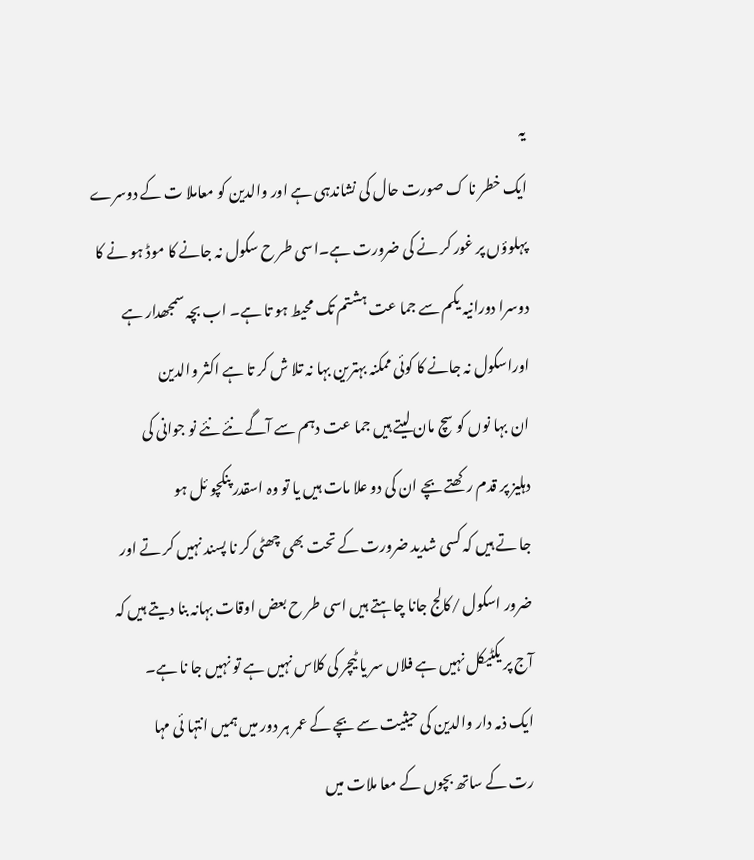یہ
ایک خطر نا ک صورت حال کی نشاندہی ہے اور والدین کو معاملا ت کے دوسرے
پہلوؤں پر غور کر نے کی ضرورت ہے۔اسی طر ح سکول نہ جانے کا موڈ ہو نے کا
دوسرا دورانیہ یکم سے جما عت ہشتم تک محیط ہو تا ہے۔ اب بچہ سمجھدار ہے
اوراسکول نہ جانے کا کوئی ممکنہ بہترین بہا نہ تلا ش کر تا ہے اکثر والدین
ان بہا نوں کو سچ مان لیتے ہیں جما عت دہم سے آگے نئے نئے نو جوانی کی
دہلیز پر قدم رکھتے بچے ان کی دو علا مات ہیں یا تو وہ اسقدر پنکچو ئل ہو
جا تے ہیں کہ کسی شدید ضرورت کے تحت بھی چھٹی کر نا پسند نہیں کر تے اور
ضرور اسکول /کالج جانا چاہتے ہیں اسی طر ح بعض اوقات بہانہ بنا دیتے ہیں کہ
آج پر یکٹیکل نہیں ہے فلاں سر یا ٹیچر کی کلاس نہیں ہے تو نہیں جا نا ہے۔
ایک ذمہ دار والدین کی حیثیت سے بچے کے عمر ہر دور میں ہمیں انتہا ئی مہا
رت کے ساتھ بچوں کے معا ملات میں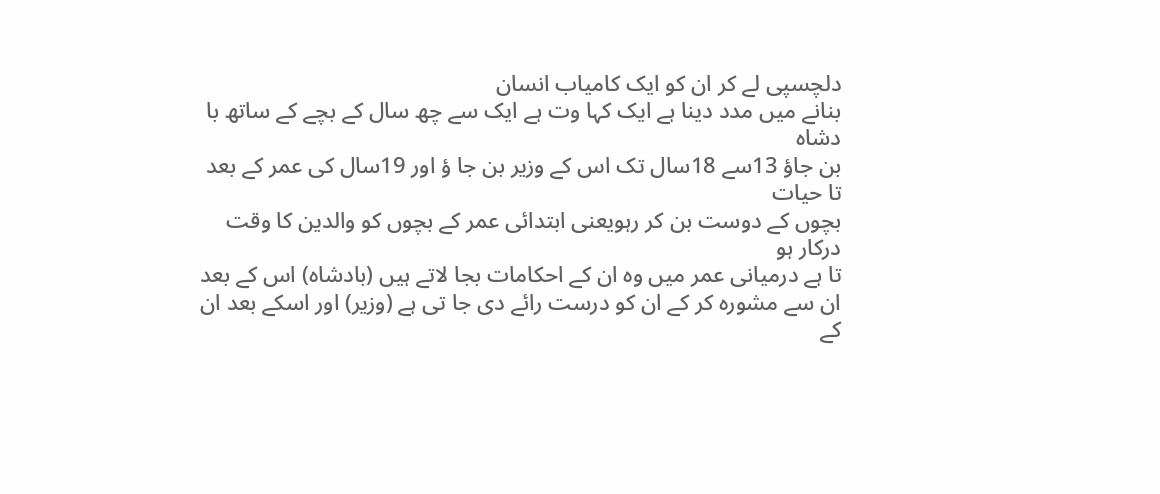دلچسپی لے کر ان کو ایک کامیاب انسان
بنانے میں مدد دینا ہے ایک کہا وت ہے ایک سے چھ سال کے بچے کے ساتھ با دشاہ
بن جاؤ 13سے 18سال تک اس کے وزیر بن جا ؤ اور 19سال کی عمر کے بعد تا حیات
بچوں کے دوست بن کر رہویعنی ابتدائی عمر کے بچوں کو والدین کا وقت درکار ہو
تا ہے درمیانی عمر میں وہ ان کے احکامات بجا لاتے ہیں (بادشاہ) اس کے بعد
ان سے مشورہ کر کے ان کو درست رائے دی جا تی ہے (وزیر) اور اسکے بعد ان کے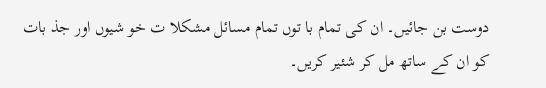دوست بن جائیں۔ ان کی تمام با توں تمام مسائل مشکلا ت خو شیوں اور جذ بات
کو ان کے ساتھ مل کر شئیر کریں۔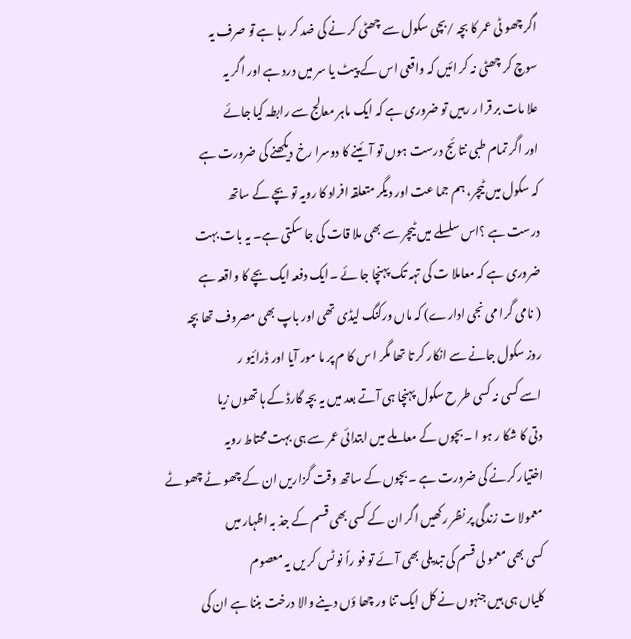اگر چھو ٹی عمر کا بچہ /بچی سکول سے چھٹی کر نے کی ضد کر رہا ہے تو صرف یہ
سوچ کر چھٹی نہ کر ائیں کہ واقعی اس کے پیٹ یا سر میں درد ہے اور اگر یہ
علا مات بر قرا ر رہیں تو ضروری ہے کہ ایک ماہر معالج سے رابطہ کیا جائے
اور اگر تمام طبی نتا ئج درست ہوں تو آئینے کا دوسرا رخ دیکھنے کی ضرورت ہے
کہ سکول میں ٹیچر، ہم جما عت اور دیگر متعلقہ افراد کا رویہ تو بچے کے ساتھ
درست ہے ؟اس سلسلے میں ٹیچر سے بھی ملا قات کی جا سکتی ہے۔ یہ بات بہت
ضروری ہے کہ معاملا ت کی تہہ تک پہنچا جا ئے ۔ایک دفعہ ایک بچے کا واقعہ ہے
( نامی گرا می نجی ادارے) کہ ماں ورکنگ لیڈی تھی اور باپ بھی مصروف تھا بچہ
روز سکول جانے سے انکار کر تا تھا مگر ا س کا م پر ما مور آیا اور ڈرائیو ر
اسے کسی نہ کسی طر ح سکول پہنچا ہی آتے بعد میں یہ بچہ گارڈ کے ہا تھوں زیا
دتی کا شکا ر ہو ا ۔ بچوں کے معاملے میں ابتدائی عمر سے ہی بہت محتاط رویہ
اختیار کرنے کی ضرورت ہے ۔بچوں کے ساتھ وقت گزاریں ان کے چھو ٹے چھو ٹے
معمولا ت زندگی پر نظر رکھیں اگر ان کے کسی بھی قسم کے جذ بہ اظہار میں
کسی بھی معمو لی قسم کی تبدیلی بھی آئے تو فو راً نو ٹس کر یں یہ معصوم
کلیاں ہی ہیں جنہوں نے کل ایک تنا ور چھا ؤں دینے والا درخت بننا ہے ان کی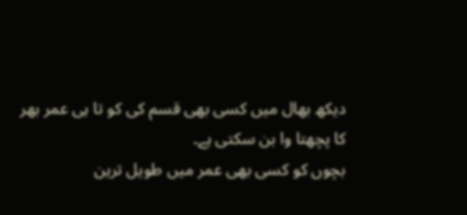دیکھ بھال میں کسی بھی قسم کی کو تا ہی عمر بھر کا پچھتا وا بن سکتی ہے۔
بچوں کو کسی بھی عمر میں طویل ترین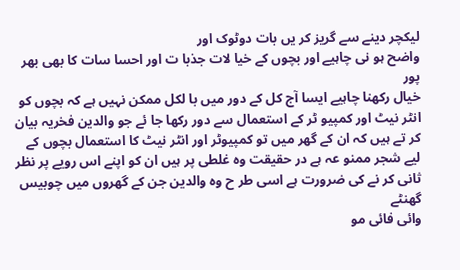لیکچر دینے سے گریز کر یں بات دوٹوک اور
واضح ہو نی چاہیے اور بچوں کے خیا لات جذبا ت اور احسا سات کا بھی بھر پور
خیال رکھنا چاہیے ایسا آج کل کے دور میں با لکل ممکن نہیں ہے کہ بچوں کو
انٹر نیٹ اور کمپیو ٹر کے استعمال سے دور رکھا جا ئے جو والدین فخریہ بیان
کر تے ہیں کہ ان کے گھر میں تو کمپیوٹر اور انٹر نیٹ کا استعمال بچوں کے
لیے شجر ممنو عہ ہے در حقیقت وہ غلطی پر ہیں ان کو اپنے اس رویے پر نظر
ثانی کر نے کی ضرورت ہے اسی طر ح وہ والدین جن کے گھروں میں چوبیس گھنٹے
وائی فائی مو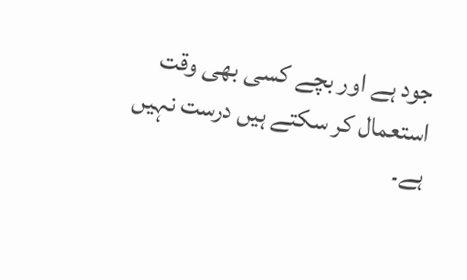جود ہے اور بچے کسی بھی وقت استعمال کر سکتے ہیں درست نہیں
ہے۔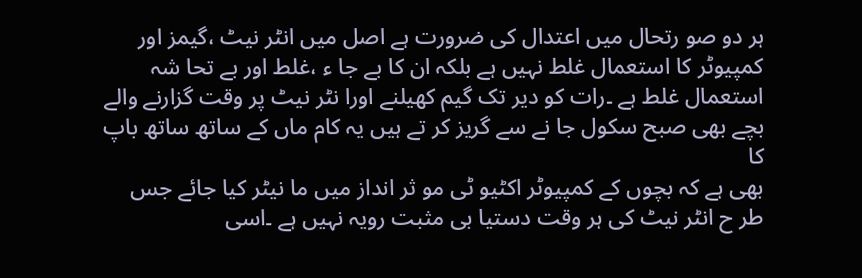ہر دو صو رتحال میں اعتدال کی ضرورت ہے اصل میں انٹر نیٹ ،گیمز اور
کمپیوٹر کا استعمال غلط نہیں ہے بلکہ ان کا بے جا ء ،غلط اور بے تحا شہ
استعمال غلط ہے ۔رات کو دیر تک گیم کھیلنے اورا نٹر نیٹ پر وقت گزارنے والے
بچے بھی صبح سکول جا نے سے گریز کر تے ہیں یہ کام ماں کے ساتھ ساتھ باپ کا
بھی ہے کہ بچوں کے کمپیوٹر اکٹیو ٹی مو ثر انداز میں ما نیٹر کیا جائے جس
طر ح انٹر نیٹ کی ہر وقت دستیا بی مثبت رویہ نہیں ہے ۔اسی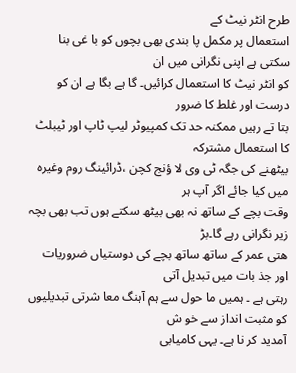طرح انٹر نیٹ کے
استعمال پر مکمل پا بندی بھی بچوں کو با غی بنا سکتی ہے اپنی نگرانی میں ان
کو انٹر نیٹ کا استعمال کرائیں۔ گا ہے بگا ہے ان کو درست اور غلط کا ضرور
بتا تے رہیں ممکنہ حد تک کمپیوٹر لیپ ٹاپ اور ٹیبلٹ کا استعمال مشترکہ
بیٹھنے کی جگہ ٹی وی لا ؤنج کچن ،ڈرائینگ روم وغیرہ میں کیا جائے اگر آپ ہر
وقت بچے کے ساتھ نہ بھی بیٹھ سکتے ہوں تب بھی بچہ زیر نگرانی رہے گا۔بڑ
ھتی عمر کے ساتھ ساتھ بچے کی دوستیاں ضروریات اور جذ بات میں تبدیل آتی
رہتی ہے ۔ ہمیں ما حول سے ہم آہنگ معا شرتی تبدیلیوں کو مثبت انداز سے خو ش
آمدید کر نا ہے۔ یہی کامیابی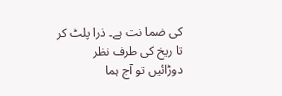کی ضما نت ہے۔ ذرا پلٹ کر تا ریخ کی طرف نظر
دوڑائیں تو آج ہما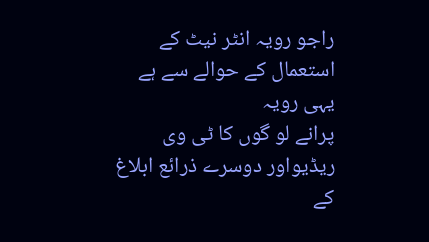راجو رویہ انٹر نیٹ کے استعمال کے حوالے سے ہے یہی رویہ
پرانے لو گوں کا ٹی وی ریڈیواور دوسرے ذرائع ابلاغ کے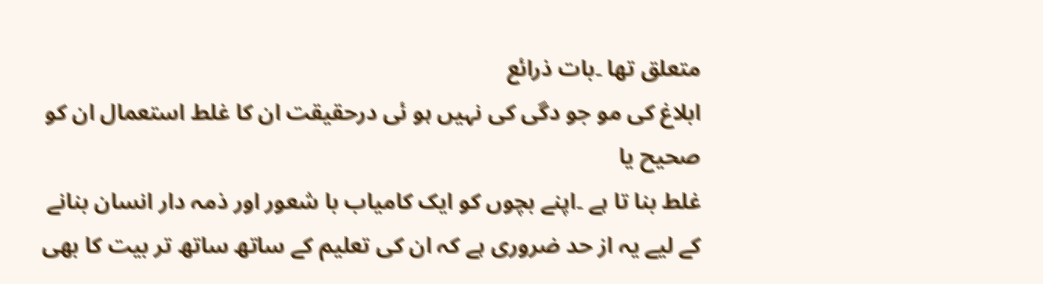متعلق تھا ۔بات ذرائع
ابلاغ کی مو جو دگی کی نہیں ہو ئی درحقیقت ان کا غلط استعمال ان کو صحیح یا
غلط بنا تا ہے ۔اپنے بچوں کو ایک کامیاب با شعور اور ذمہ دار انسان بنانے
کے لیے یہ از حد ضروری ہے کہ ان کی تعلیم کے ساتھ ساتھ تر بیت کا بھی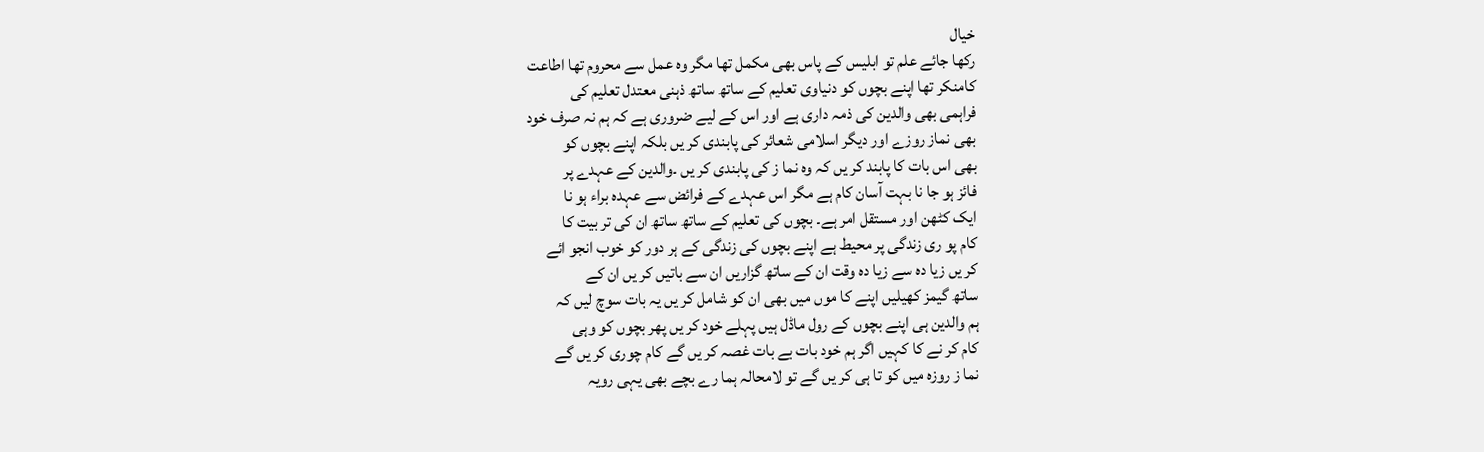خیال
رکھا جائے علم تو ابلیس کے پاس بھی مکمل تھا مگر وہ عمل سے محروم تھا اطاعت
کامنکر تھا اپنے بچوں کو دنیاوی تعلیم کے ساتھ ساتھ ذہنی معتدل تعلیم کی
فراہمی بھی والدین کی ذمہ داری ہے اور اس کے لیے ضروری ہے کہ ہم نہ صرف خود
بھی نماز روزے اور دیگر اسلامی شعائر کی پابندی کر یں بلکہ اپنے بچوں کو
بھی اس بات کا پابند کر یں کہ وہ نما ز کی پابندی کر یں ۔والدین کے عہدے پر
فائز ہو جا نا بہت آسان کام ہے مگر اس عہدے کے فرائض سے عہدہ براء ہو نا
ایک کٹھن اور مستقل امر ہے۔ بچوں کی تعلیم کے ساتھ ساتھ ان کی تر بیت کا
کام پو ری زندگی پر محیط ہے اپنے بچوں کی زندگی کے ہر دور کو خوب انجو ائے
کر یں زیا دہ سے زیا دہ وقت ان کے ساتھ گزاریں ان سے باتیں کر یں ان کے
ساتھ گیمز کھیلیں اپنے کا موں میں بھی ان کو شامل کر یں یہ بات سوچ لیں کہ
ہم والدین ہی اپنے بچوں کے رول ماڈل ہیں پہلے خود کر یں پھر بچوں کو وہی
کام کر نے کا کہیں اگر ہم خود بات بے بات غصہ کر یں گے کام چوری کر یں گے
نما ز روزہ میں کو تا ہی کر یں گے تو لامحالہ ہما رے بچے بھی یہی رویہ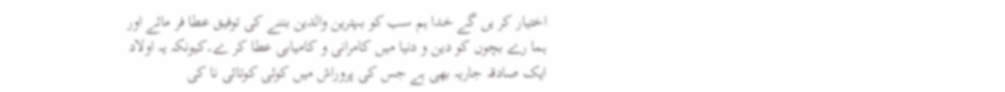اختیار کر یں گے خدا ہم سب کو بہترین والدین بننے کی توفیق عطا فر مائے اور
ہما رے بچوں کو دین و دنیا میں کامرانی و کامیابی عطا کر ے۔کیونکہ یہ اولاد
ایک صادقہ جاریہ بھی ہے جس کی پروراش میں کوئی کوتائی نا کی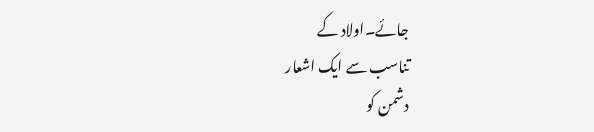جائے۔اولاد کے
تناسب سے ایک اشعار
دشمن کو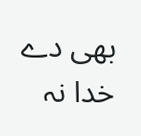بھی دے خدا نہ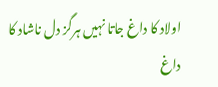اولاد کا داغ جاتا نہیں ہرگز دل ناشاد کا داغ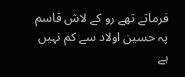فرماتے تھے رو کے لاش قاسم پہ حسین اولاد سے کم نہیں ہے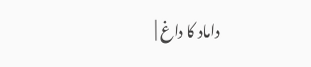داماد کا داغ |